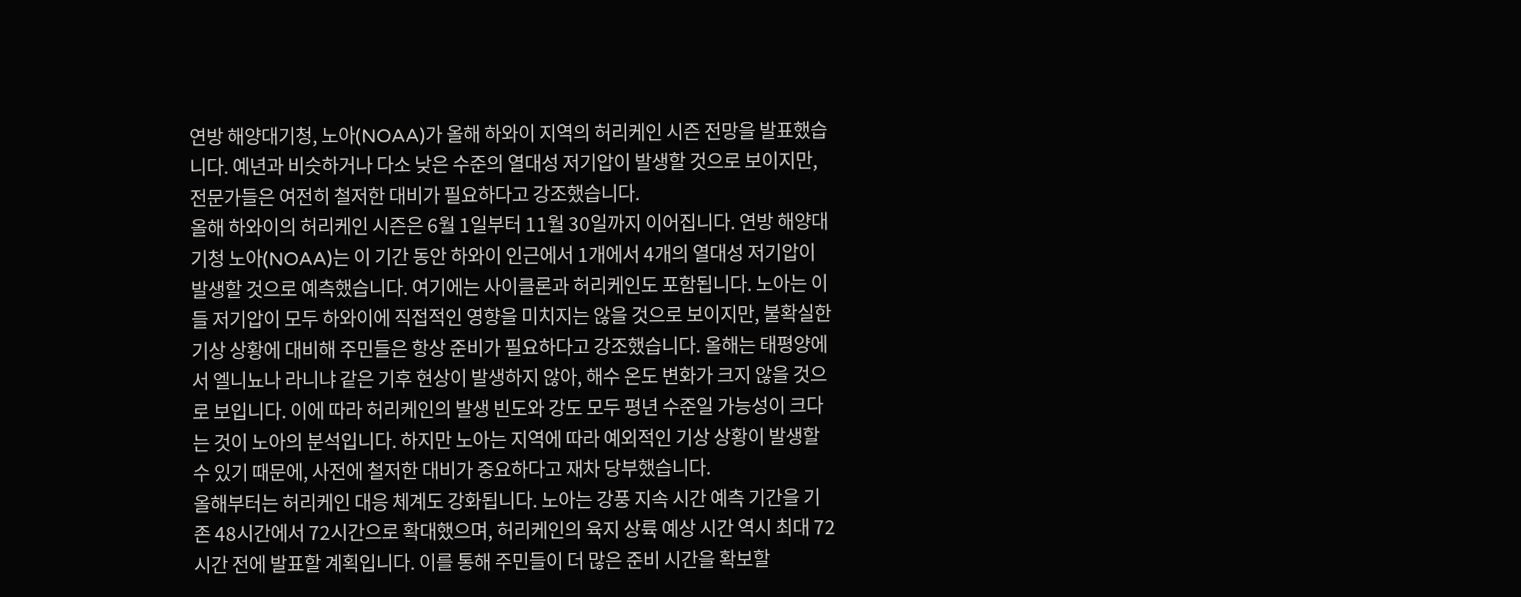연방 해양대기청, 노아(NOAA)가 올해 하와이 지역의 허리케인 시즌 전망을 발표했습니다. 예년과 비슷하거나 다소 낮은 수준의 열대성 저기압이 발생할 것으로 보이지만, 전문가들은 여전히 철저한 대비가 필요하다고 강조했습니다.
올해 하와이의 허리케인 시즌은 6월 1일부터 11월 30일까지 이어집니다. 연방 해양대기청 노아(NOAA)는 이 기간 동안 하와이 인근에서 1개에서 4개의 열대성 저기압이 발생할 것으로 예측했습니다. 여기에는 사이클론과 허리케인도 포함됩니다. 노아는 이들 저기압이 모두 하와이에 직접적인 영향을 미치지는 않을 것으로 보이지만, 불확실한 기상 상황에 대비해 주민들은 항상 준비가 필요하다고 강조했습니다. 올해는 태평양에서 엘니뇨나 라니냐 같은 기후 현상이 발생하지 않아, 해수 온도 변화가 크지 않을 것으로 보입니다. 이에 따라 허리케인의 발생 빈도와 강도 모두 평년 수준일 가능성이 크다는 것이 노아의 분석입니다. 하지만 노아는 지역에 따라 예외적인 기상 상황이 발생할 수 있기 때문에, 사전에 철저한 대비가 중요하다고 재차 당부했습니다.
올해부터는 허리케인 대응 체계도 강화됩니다. 노아는 강풍 지속 시간 예측 기간을 기존 48시간에서 72시간으로 확대했으며, 허리케인의 육지 상륙 예상 시간 역시 최대 72시간 전에 발표할 계획입니다. 이를 통해 주민들이 더 많은 준비 시간을 확보할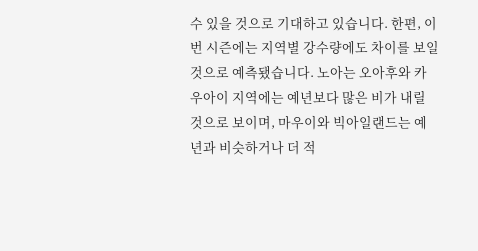수 있을 것으로 기대하고 있습니다. 한편, 이번 시즌에는 지역별 강수량에도 차이를 보일 것으로 예측됐습니다. 노아는 오아후와 카우아이 지역에는 예년보다 많은 비가 내릴 것으로 보이며, 마우이와 빅아일랜드는 예년과 비슷하거나 더 적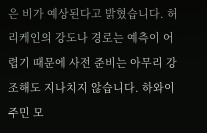은 비가 예상된다고 밝혔습니다. 허리케인의 강도나 경로는 예측이 어렵기 때문에 사전 준비는 아무리 강조해도 지나치지 않습니다. 하와이 주민 모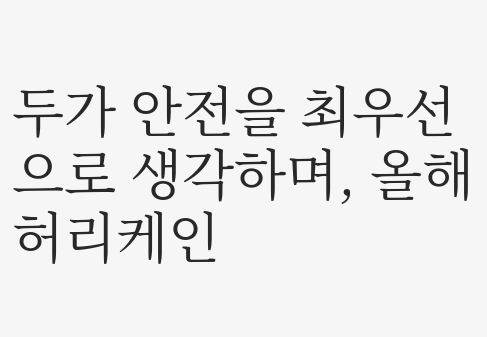두가 안전을 최우선으로 생각하며, 올해 허리케인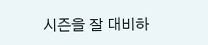시즌을 잘 대비하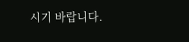시기 바랍니다.